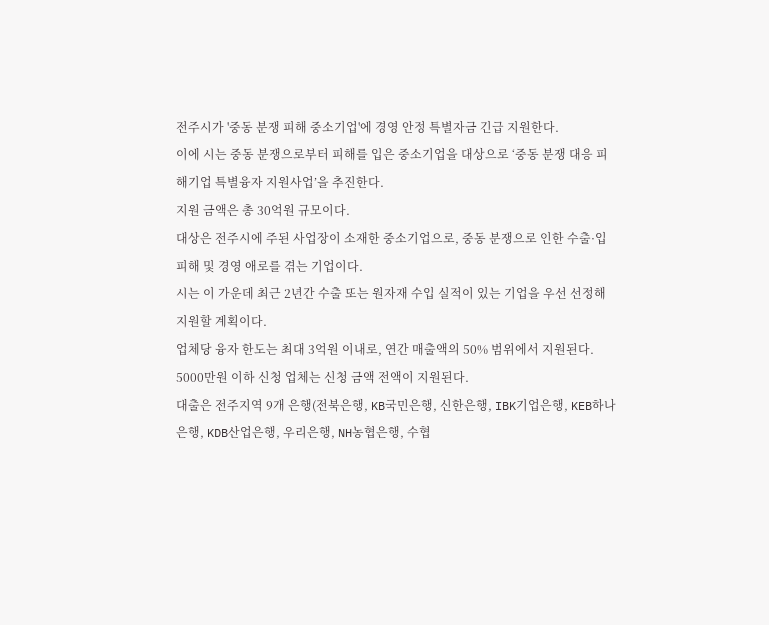전주시가 '중동 분쟁 피해 중소기업'에 경영 안정 특별자금 긴급 지원한다.
이에 시는 중동 분쟁으로부터 피해를 입은 중소기업을 대상으로 ‘중동 분쟁 대응 피해기업 특별융자 지원사업’을 추진한다.
지원 금액은 총 30억원 규모이다.
대상은 전주시에 주된 사업장이 소재한 중소기업으로, 중동 분쟁으로 인한 수출·입 피해 및 경영 애로를 겪는 기업이다.
시는 이 가운데 최근 2년간 수출 또는 원자재 수입 실적이 있는 기업을 우선 선정해 지원할 계획이다.
업체당 융자 한도는 최대 3억원 이내로, 연간 매출액의 50% 범위에서 지원된다. 5000만원 이하 신청 업체는 신청 금액 전액이 지원된다.
대출은 전주지역 9개 은행(전북은행, KB국민은행, 신한은행, IBK기업은행, KEB하나은행, KDB산업은행, 우리은행, NH농협은행, 수협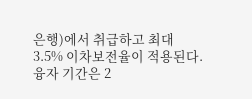은행)에서 취급하고 최대 3.5% 이차보전율이 적용된다.
융자 기간은 2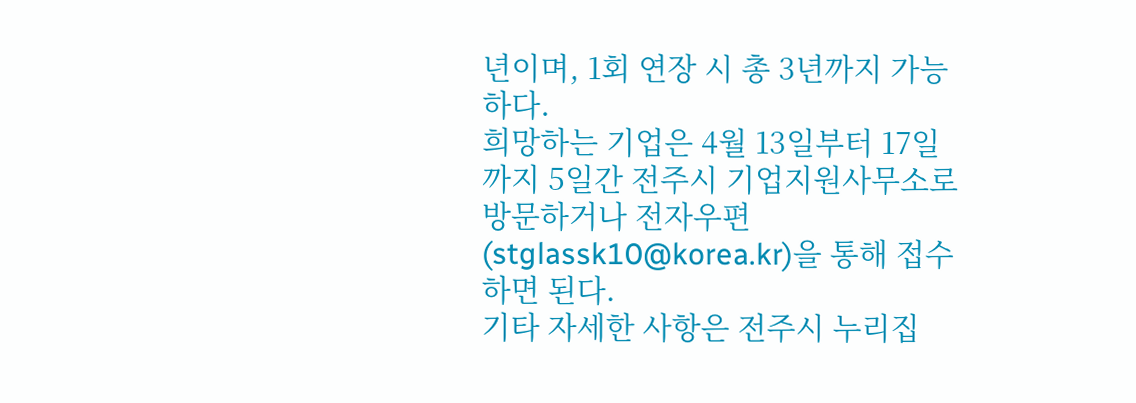년이며, 1회 연장 시 총 3년까지 가능하다.
희망하는 기업은 4월 13일부터 17일까지 5일간 전주시 기업지원사무소로 방문하거나 전자우편(stglassk10@korea.kr)을 통해 접수하면 된다.
기타 자세한 사항은 전주시 누리집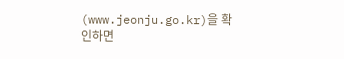(www.jeonju.go.kr)을 확인하면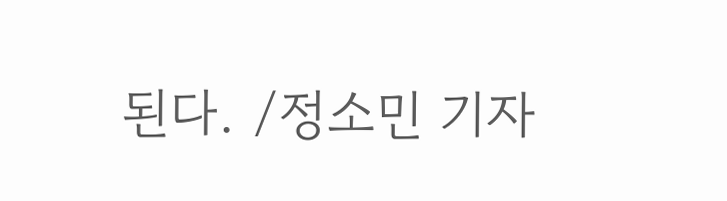된다. /정소민 기자